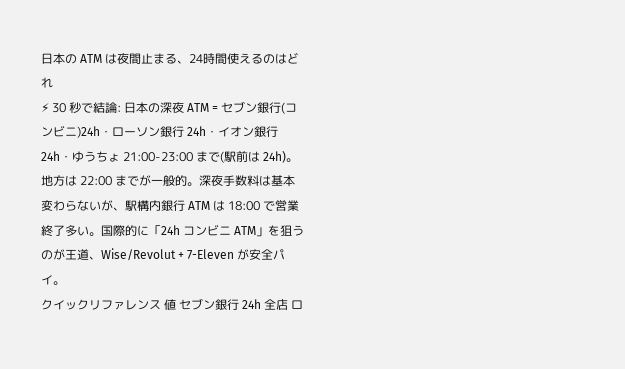日本の ATM は夜間止まる、24時間使えるのはどれ
⚡ 30 秒で結論: 日本の深夜 ATM = セブン銀行(コンビニ)24h・ローソン銀行 24h・イオン銀行 24h・ゆうちょ 21:00-23:00 まで(駅前は 24h)。地方は 22:00 までが一般的。深夜手数料は基本変わらないが、駅構内銀行 ATM は 18:00 で営業終了多い。国際的に「24h コンビニ ATM」を狙うのが王道、Wise/Revolut + 7-Eleven が安全パイ。
クイックリファレンス 値 セブン銀行 24h 全店 ロ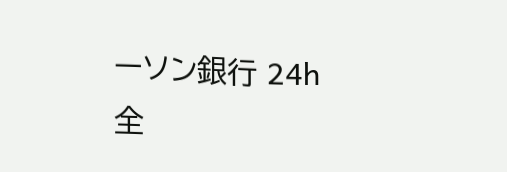ーソン銀行 24h 全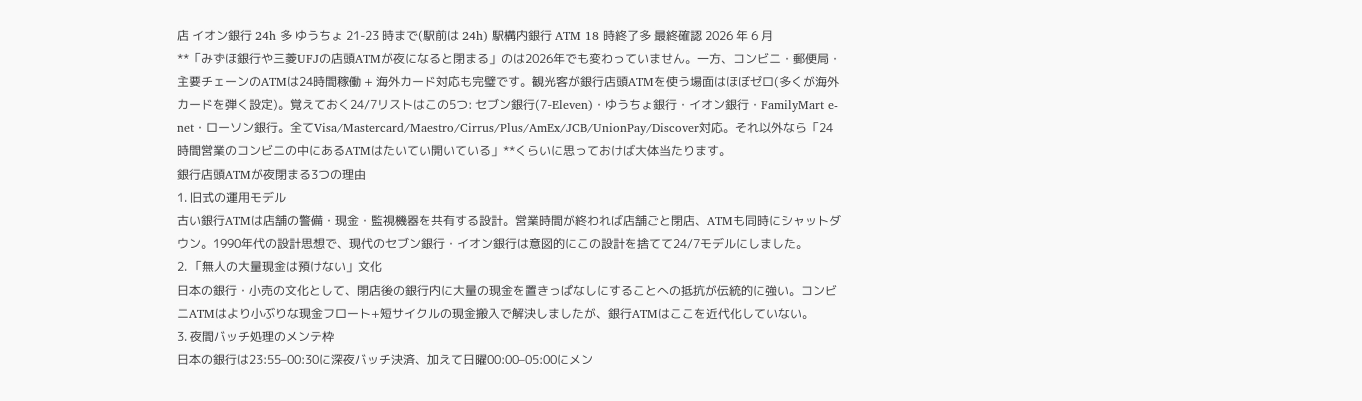店 イオン銀行 24h 多 ゆうちょ 21-23 時まで(駅前は 24h) 駅構内銀行 ATM 18 時終了多 最終確認 2026 年 6 月
**「みずほ銀行や三菱UFJの店頭ATMが夜になると閉まる」のは2026年でも変わっていません。一方、コンビニ・郵便局・主要チェーンのATMは24時間稼働 + 海外カード対応も完璧です。観光客が銀行店頭ATMを使う場面はほぼゼロ(多くが海外カードを弾く設定)。覚えておく24/7リストはこの5つ: セブン銀行(7-Eleven)・ゆうちょ銀行・イオン銀行・FamilyMart e-net・ローソン銀行。全てVisa/Mastercard/Maestro/Cirrus/Plus/AmEx/JCB/UnionPay/Discover対応。それ以外なら「24時間営業のコンビニの中にあるATMはたいてい開いている」**くらいに思っておけば大体当たります。
銀行店頭ATMが夜閉まる3つの理由
1. 旧式の運用モデル
古い銀行ATMは店舗の警備・現金・監視機器を共有する設計。営業時間が終われば店舗ごと閉店、ATMも同時にシャットダウン。1990年代の設計思想で、現代のセブン銀行・イオン銀行は意図的にこの設計を捨てて24/7モデルにしました。
2. 「無人の大量現金は預けない」文化
日本の銀行・小売の文化として、閉店後の銀行内に大量の現金を置きっぱなしにすることへの抵抗が伝統的に強い。コンビニATMはより小ぶりな現金フロート+短サイクルの現金搬入で解決しましたが、銀行ATMはここを近代化していない。
3. 夜間バッチ処理のメンテ枠
日本の銀行は23:55–00:30に深夜バッチ決済、加えて日曜00:00–05:00にメン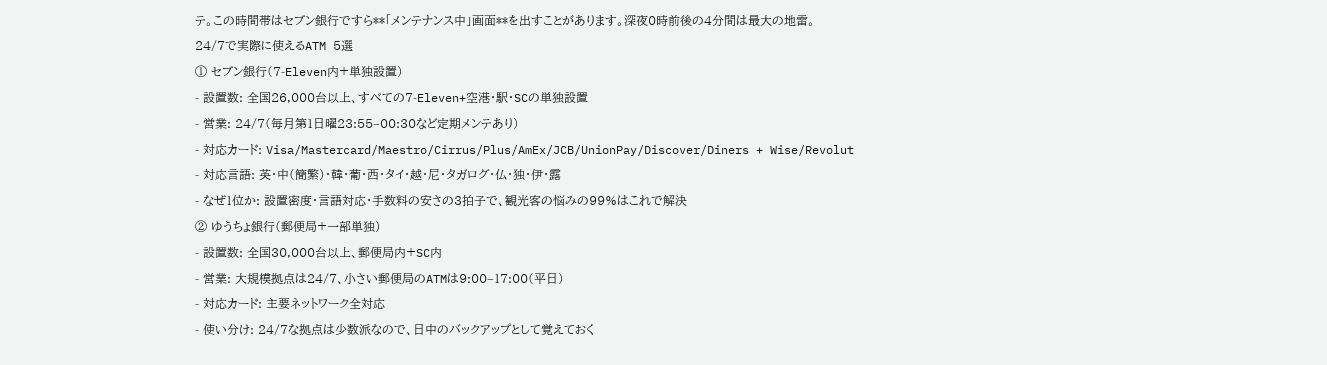テ。この時間帯はセブン銀行ですら**「メンテナンス中」画面**を出すことがあります。深夜0時前後の4分間は最大の地雷。
24/7で実際に使えるATM 5選
① セブン銀行(7-Eleven内+単独設置)
- 設置数: 全国26,000台以上、すべての7-Eleven+空港・駅・SCの単独設置
- 営業: 24/7(毎月第1日曜23:55–00:30など定期メンテあり)
- 対応カード: Visa/Mastercard/Maestro/Cirrus/Plus/AmEx/JCB/UnionPay/Discover/Diners + Wise/Revolut
- 対応言語: 英・中(簡繁)・韓・葡・西・タイ・越・尼・タガログ・仏・独・伊・露
- なぜ1位か: 設置密度・言語対応・手数料の安さの3拍子で、観光客の悩みの99%はこれで解決
② ゆうちょ銀行(郵便局+一部単独)
- 設置数: 全国30,000台以上、郵便局内+SC内
- 営業: 大規模拠点は24/7、小さい郵便局のATMは9:00–17:00(平日)
- 対応カード: 主要ネットワーク全対応
- 使い分け: 24/7な拠点は少数派なので、日中のバックアップとして覚えておく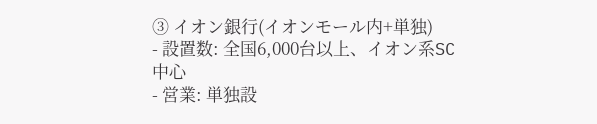③ イオン銀行(イオンモール内+単独)
- 設置数: 全国6,000台以上、イオン系SC中心
- 営業: 単独設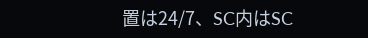置は24/7、SC内はSC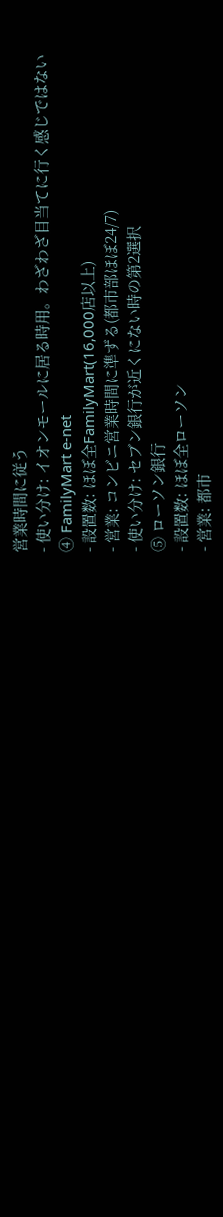営業時間に従う
- 使い分け: イオンモールに居る時用。わざわざ目当てに行く感じではない
④ FamilyMart e-net
- 設置数: ほぼ全FamilyMart(16,000店以上)
- 営業: コンビニ営業時間に準ずる(都市部ほぼ24/7)
- 使い分け: セブン銀行が近くにない時の第2選択
⑤ ローソン銀行
- 設置数: ほぼ全ローソン
- 営業: 都市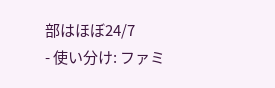部はほぼ24/7
- 使い分け: ファミ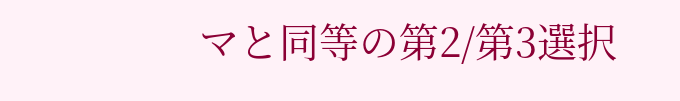マと同等の第2/第3選択